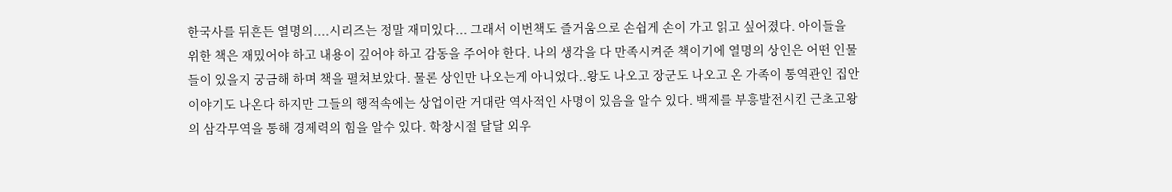한국사를 뒤흔든 열명의....시리즈는 정말 재미있다... 그래서 이번책도 즐거움으로 손쉽게 손이 가고 읽고 싶어졌다. 아이들을 위한 책은 재밌어야 하고 내용이 깊어야 하고 감동을 주어야 한다. 나의 생각을 다 만족시켜준 책이기에 열명의 상인은 어떤 인물들이 있을지 궁금해 하며 책을 펼쳐보았다. 물론 상인만 나오는게 아니었다..왕도 나오고 장군도 나오고 온 가족이 통역관인 집안 이야기도 나온다 하지만 그들의 행적속에는 상업이란 거대란 역사적인 사명이 있음을 알수 있다. 백제를 부흥발전시킨 근초고왕의 삼각무역을 통해 경제력의 힘을 알수 있다. 학창시절 달달 외우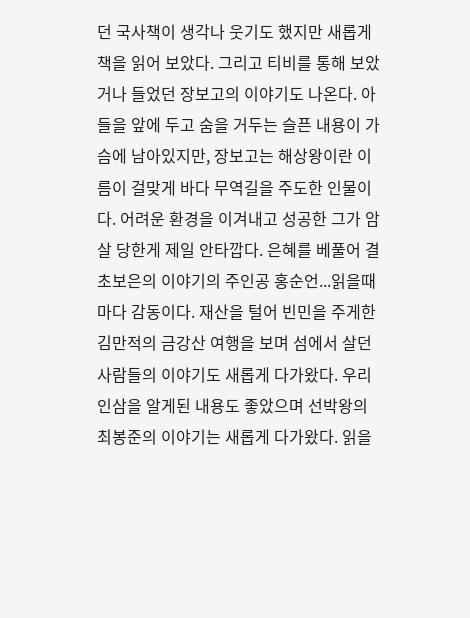던 국사책이 생각나 웃기도 했지만 새롭게 책을 읽어 보았다. 그리고 티비를 통해 보았거나 들었던 장보고의 이야기도 나온다. 아들을 앞에 두고 숨을 거두는 슬픈 내용이 가슴에 남아있지만, 장보고는 해상왕이란 이름이 걸맞게 바다 무역길을 주도한 인물이다. 어려운 환경을 이겨내고 성공한 그가 암살 당한게 제일 안타깝다. 은혜를 베풀어 결초보은의 이야기의 주인공 홍순언...읽을때마다 감동이다. 재산을 털어 빈민을 주게한 김만적의 금강산 여행을 보며 섬에서 살던 사람들의 이야기도 새롭게 다가왔다. 우리 인삼을 알게된 내용도 좋았으며 선박왕의 최봉준의 이야기는 새롭게 다가왔다. 읽을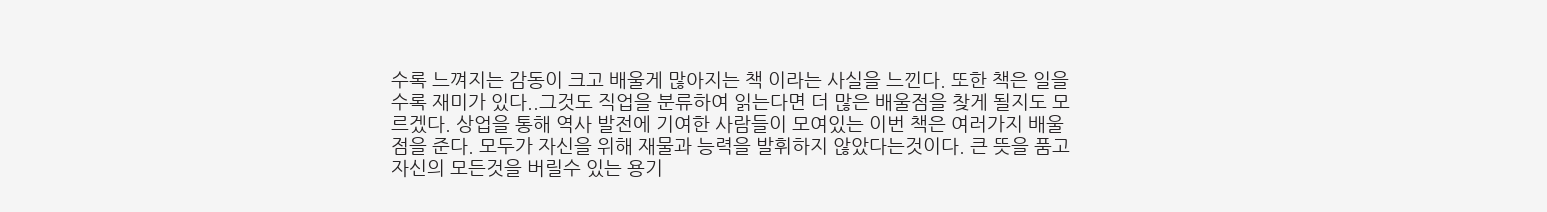수록 느껴지는 감동이 크고 배울게 많아지는 책 이라는 사실을 느낀다. 또한 책은 일을수록 재미가 있다..그것도 직업을 분류하여 읽는다면 더 많은 배울점을 찾게 될지도 모르겠다. 상업을 통해 역사 발전에 기여한 사람들이 모여있는 이번 책은 여러가지 배울점을 준다. 모두가 자신을 위해 재물과 능력을 발휘하지 않았다는것이다. 큰 뜻을 품고 자신의 모든것을 버릴수 있는 용기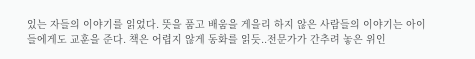있는 자들의 이야기를 읽었다. 뜻을 품고 배움을 게을리 하지 않은 사람들의 이야기는 아이들에게도 교훈을 준다. 책은 어렵지 않게 동화를 읽듯..전문가가 간추려 놓은 위인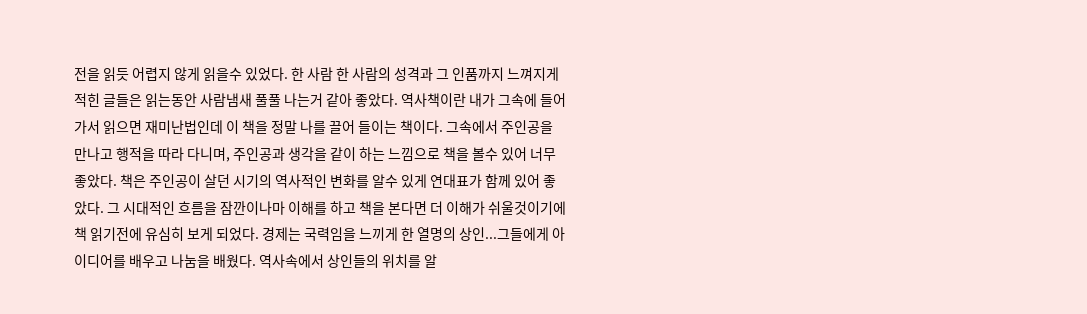전을 읽듯 어렵지 않게 읽을수 있었다. 한 사람 한 사람의 성격과 그 인품까지 느껴지게 적힌 글들은 읽는동안 사람냄새 풀풀 나는거 같아 좋았다. 역사책이란 내가 그속에 들어가서 읽으면 재미난법인데 이 책을 정말 나를 끌어 들이는 책이다. 그속에서 주인공을 만나고 행적을 따라 다니며, 주인공과 생각을 같이 하는 느낌으로 책을 볼수 있어 너무 좋았다. 책은 주인공이 살던 시기의 역사적인 변화를 알수 있게 연대표가 함께 있어 좋았다. 그 시대적인 흐름을 잠깐이나마 이해를 하고 책을 본다면 더 이해가 쉬울것이기에 책 읽기전에 유심히 보게 되었다. 경제는 국력임을 느끼게 한 열명의 상인...그들에게 아이디어를 배우고 나눔을 배웠다. 역사속에서 상인들의 위치를 알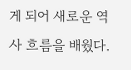게 되어 새로운 역사 흐름을 배웠다.